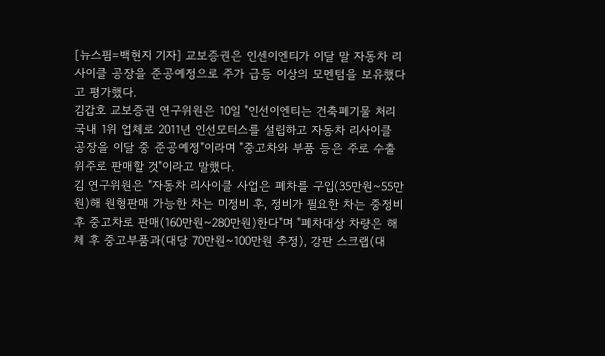[뉴스핌=백현지 기자] 교보증권은 인센이엔티가 이달 말 자동차 리사이클 공장을 준공예정으로 주가 급등 이상의 모멘텀을 보유했다고 평가했다.
김갑호 교보증권 연구위원은 10일 "인선이엔티는 건축폐기물 처리 국내 1위 업체로 2011년 인선모터스를 설립하고 자동차 리사이클 공장을 이달 중 준공예정"이라며 "중고차와 부품 등은 주로 수출 위주로 판매할 것"이라고 말했다.
김 연구위원은 "자동차 리사이클 사업은 폐차를 구입(35만원~55만원)해 원형판매 가능한 차는 미정비 후, 정비가 필요한 차는 중정비 후 중고차로 판매(160만원~280만원)한다"며 "폐차대상 차량은 해체 후 중고부품과(대당 70만원~100만원 추정), 강판 스크랩(대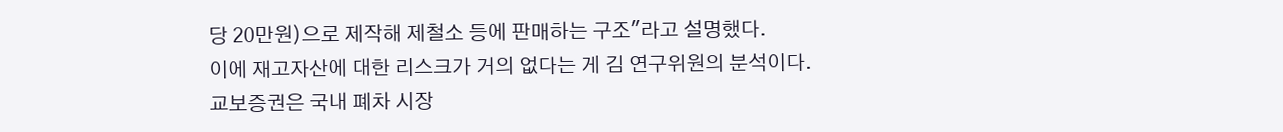당 20만원)으로 제작해 제철소 등에 판매하는 구조"라고 설명했다.
이에 재고자산에 대한 리스크가 거의 없다는 게 김 연구위원의 분석이다.
교보증권은 국내 폐차 시장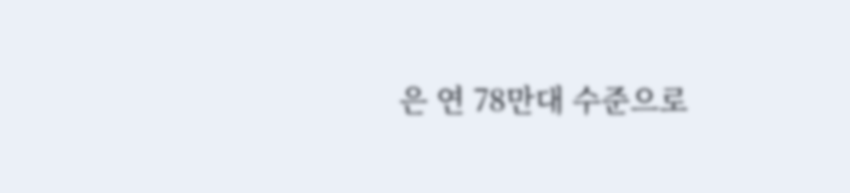은 연 78만대 수준으로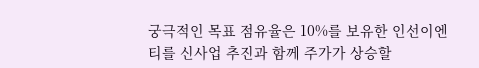궁극적인 목표 점유율은 10%를 보유한 인선이엔티를 신사업 추진과 함께 주가가 상승할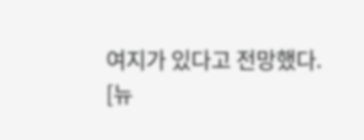여지가 있다고 전망했다.
[뉴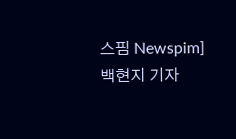스핌 Newspim] 백현지 기자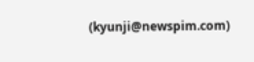(kyunji@newspim.com)